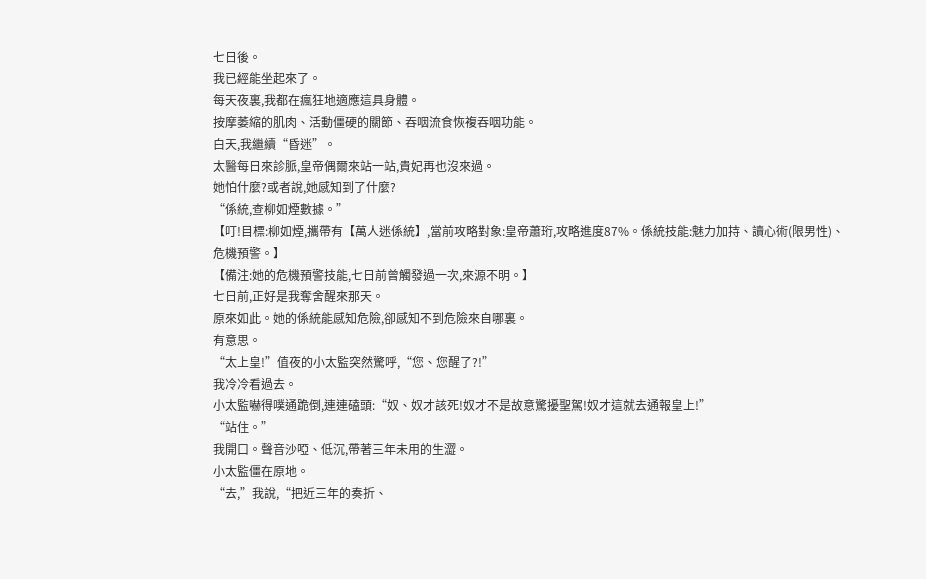七日後。
我已經能坐起來了。
每天夜裏,我都在瘋狂地適應這具身體。
按摩萎縮的肌肉、活動僵硬的關節、吞咽流食恢複吞咽功能。
白天,我繼續“昏迷”。
太醫每日來診脈,皇帝偶爾來站一站,貴妃再也沒來過。
她怕什麼?或者說,她感知到了什麼?
“係統,查柳如煙數據。”
【叮!目標:柳如煙,攜帶有【萬人迷係統】,當前攻略對象:皇帝蕭珩,攻略進度87%。係統技能:魅力加持、讀心術(限男性)、危機預警。】
【備注:她的危機預警技能,七日前曾觸發過一次,來源不明。】
七日前,正好是我奪舍醒來那天。
原來如此。她的係統能感知危險,卻感知不到危險來自哪裏。
有意思。
“太上皇!”值夜的小太監突然驚呼,“您、您醒了?!”
我冷冷看過去。
小太監嚇得噗通跪倒,連連磕頭:“奴、奴才該死!奴才不是故意驚擾聖駕!奴才這就去通報皇上!”
“站住。”
我開口。聲音沙啞、低沉,帶著三年未用的生澀。
小太監僵在原地。
“去,”我說,“把近三年的奏折、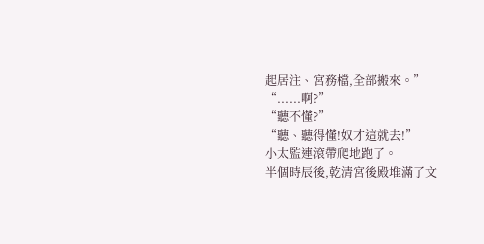起居注、宮務檔,全部搬來。”
“......啊?”
“聽不懂?”
“聽、聽得懂!奴才這就去!”
小太監連滾帶爬地跑了。
半個時辰後,乾清宮後殿堆滿了文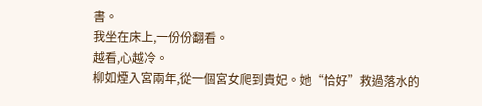書。
我坐在床上,一份份翻看。
越看,心越冷。
柳如煙入宮兩年,從一個宮女爬到貴妃。她“恰好”救過落水的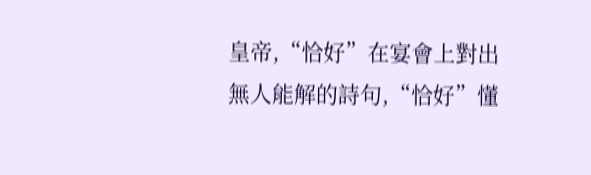皇帝,“恰好”在宴會上對出無人能解的詩句,“恰好”懂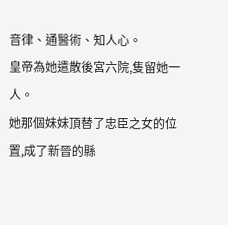音律、通醫術、知人心。
皇帝為她遣散後宮六院,隻留她一人。
她那個妹妹頂替了忠臣之女的位置,成了新晉的縣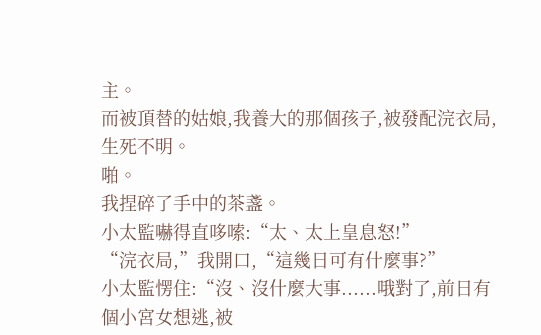主。
而被頂替的姑娘,我養大的那個孩子,被發配浣衣局,生死不明。
啪。
我捏碎了手中的茶盞。
小太監嚇得直哆嗦:“太、太上皇息怒!”
“浣衣局,”我開口,“這幾日可有什麼事?”
小太監愣住:“沒、沒什麼大事......哦對了,前日有個小宮女想逃,被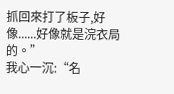抓回來打了板子,好像......好像就是浣衣局的。”
我心一沉:“名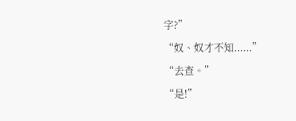字?”
“奴、奴才不知......”
“去查。”
“是!”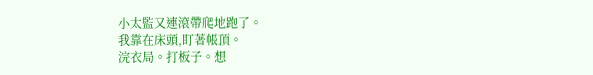小太監又連滾帶爬地跑了。
我靠在床頭,盯著帳頂。
浣衣局。打板子。想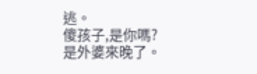逃。
傻孩子,是你嗎?
是外婆來晚了。